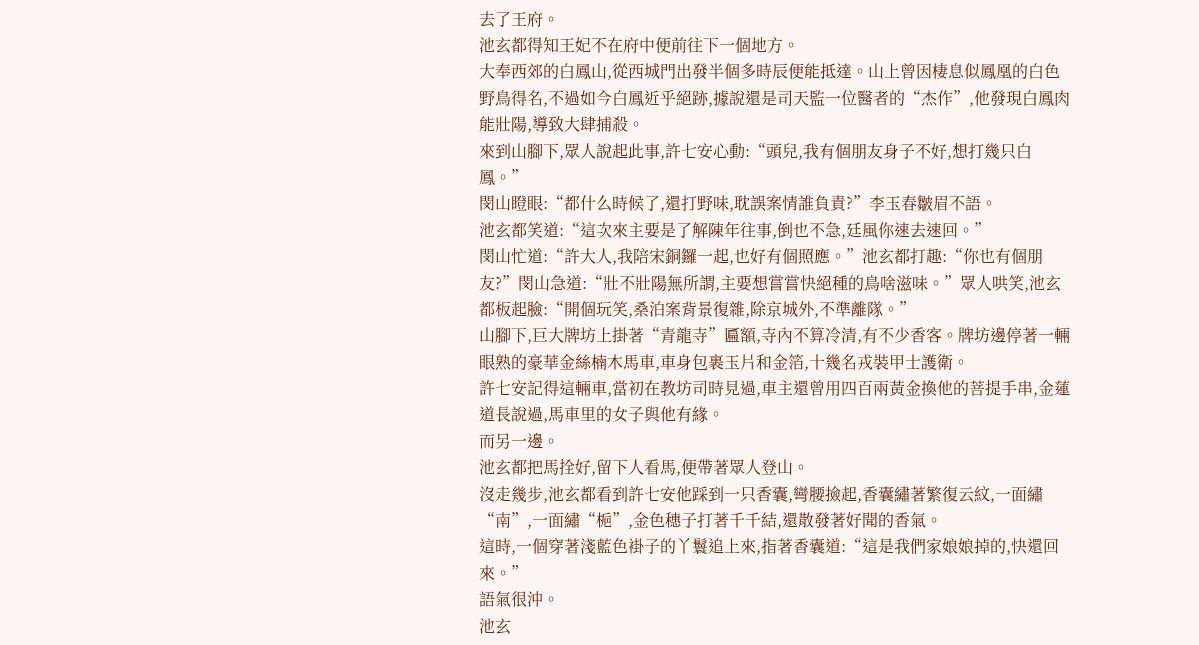去了王府。
池玄都得知王妃不在府中便前往下一個地方。
大奉西郊的白鳳山,從西城門出發半個多時辰便能抵達。山上曾因棲息似鳳凰的白色野鳥得名,不過如今白鳳近乎絕跡,據說還是司天監一位醫者的“杰作”,他發現白鳳肉能壯陽,導致大肆捕殺。
來到山腳下,眾人說起此事,許七安心動:“頭兒,我有個朋友身子不好,想打幾只白鳳。”
閔山瞪眼:“都什么時候了,還打野味,耽誤案情誰負責?”李玉春皺眉不語。
池玄都笑道:“這次來主要是了解陳年往事,倒也不急,廷風你速去速回。”
閔山忙道:“許大人,我陪宋銅鑼一起,也好有個照應。”池玄都打趣:“你也有個朋友?”閔山急道:“壯不壯陽無所謂,主要想嘗嘗快絕種的鳥啥滋味。”眾人哄笑,池玄都板起臉:“開個玩笑,桑泊案背景復雜,除京城外,不準離隊。”
山腳下,巨大牌坊上掛著“青龍寺”匾額,寺內不算冷清,有不少香客。牌坊邊停著一輛眼熟的豪華金絲楠木馬車,車身包裹玉片和金箔,十幾名戎裝甲士護衛。
許七安記得這輛車,當初在教坊司時見過,車主還曾用四百兩黃金換他的菩提手串,金蓮道長說過,馬車里的女子與他有緣。
而另一邊。
池玄都把馬拴好,留下人看馬,便帶著眾人登山。
沒走幾步,池玄都看到許七安他踩到一只香囊,彎腰撿起,香囊繡著繁復云紋,一面繡“南”,一面繡“梔”,金色穗子打著千千結,還散發著好聞的香氣。
這時,一個穿著淺藍色褂子的丫鬟追上來,指著香囊道:“這是我們家娘娘掉的,快還回來。”
語氣很沖。
池玄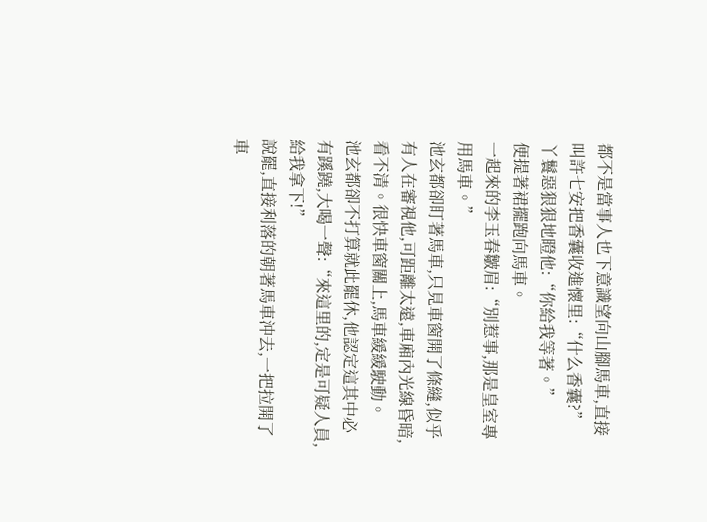都不是當事人也下意識望向山腳馬車,直接叫許七安把香囊收進懷里:“什么香囊?”
丫鬟惡狠狠地瞪他:“你給我等著。”
便提著裙擺跑向馬車。
一起來的李玉春皺眉:“別惹事,那是皇室專用馬車。”
池玄都卻盯著馬車,只見車窗開了條縫,似乎有人在審視他,可距離太遠,車廂內光線昏暗,看不清。很快車窗關上,馬車緩緩駛動。
池玄都卻不打算就此罷休,他認定這其中必有蹊蹺,大喝一聲:“來這里的,定是可疑人員,給我拿下!”
說罷,直接利落的朝著馬車沖去,一把拉開了車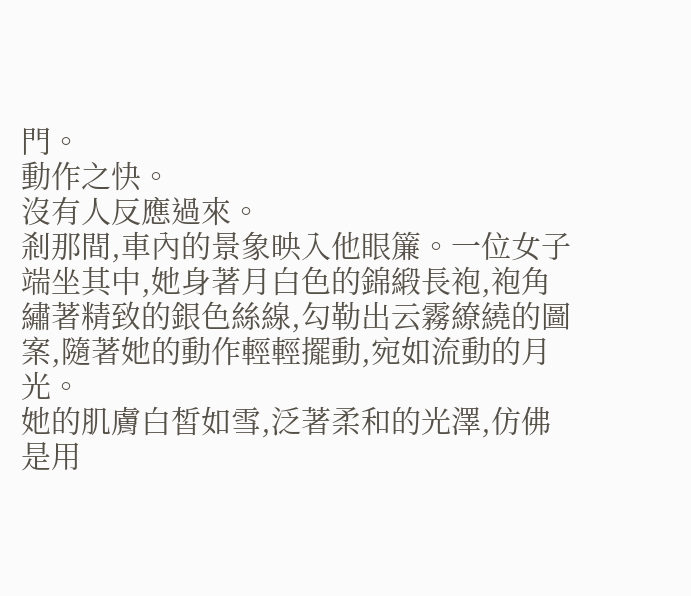門。
動作之快。
沒有人反應過來。
剎那間,車內的景象映入他眼簾。一位女子端坐其中,她身著月白色的錦緞長袍,袍角繡著精致的銀色絲線,勾勒出云霧繚繞的圖案,隨著她的動作輕輕擺動,宛如流動的月光。
她的肌膚白皙如雪,泛著柔和的光澤,仿佛是用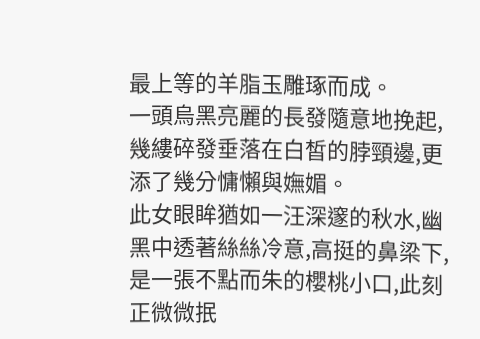最上等的羊脂玉雕琢而成。
一頭烏黑亮麗的長發隨意地挽起,幾縷碎發垂落在白皙的脖頸邊,更添了幾分慵懶與嫵媚。
此女眼眸猶如一汪深邃的秋水,幽黑中透著絲絲冷意,高挺的鼻梁下,是一張不點而朱的櫻桃小口,此刻正微微抿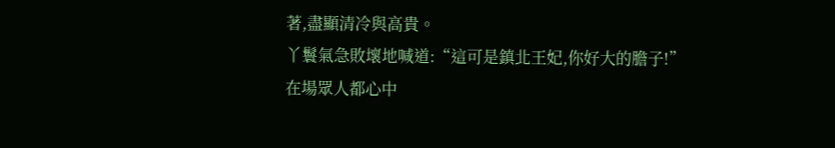著,盡顯清冷與高貴。
丫鬟氣急敗壞地喊道:“這可是鎮北王妃,你好大的膽子!”
在場眾人都心中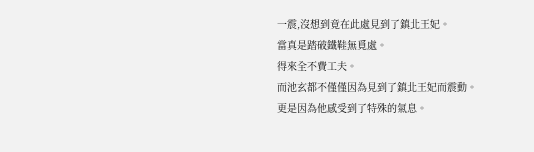一震,沒想到竟在此處見到了鎮北王妃。
當真是踏破鐵鞋無覓處。
得來全不費工夫。
而池玄都不僅僅因為見到了鎮北王妃而震動。
更是因為他感受到了特殊的氣息。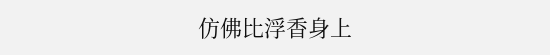仿佛比浮香身上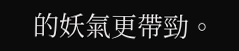的妖氣更帶勁。